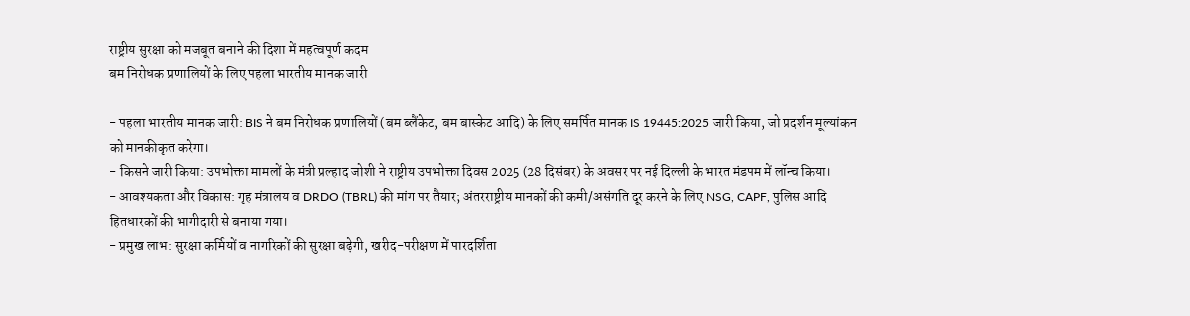राष्ट्रीय सुरक्षा को मजबूत बनाने की दिशा में महत्वपूर्ण कदम
बम निरोधक प्रणालियों के लिए पहला भारतीय मानक जारी

- पहला भारतीय मानक जारी: BIS ने बम निरोधक प्रणालियों (बम ब्लैंकेट, बम बास्केट आदि) के लिए समर्पित मानक IS 19445:2025 जारी किया, जो प्रदर्शन मूल्यांकन को मानकीकृत करेगा।
- किसने जारी किया: उपभोक्ता मामलों के मंत्री प्रल्हाद जोशी ने राष्ट्रीय उपभोक्ता दिवस 2025 (28 दिसंबर) के अवसर पर नई दिल्ली के भारत मंडपम में लॉन्च किया।
- आवश्यकता और विकास: गृह मंत्रालय व DRDO (TBRL) की मांग पर तैयार; अंतरराष्ट्रीय मानकों की कमी/असंगति दूर करने के लिए NSG, CAPF, पुलिस आदि हितधारकों की भागीदारी से बनाया गया।
- प्रमुख लाभ: सुरक्षा कर्मियों व नागरिकों की सुरक्षा बढ़ेगी, खरीद-परीक्षण में पारदर्शिता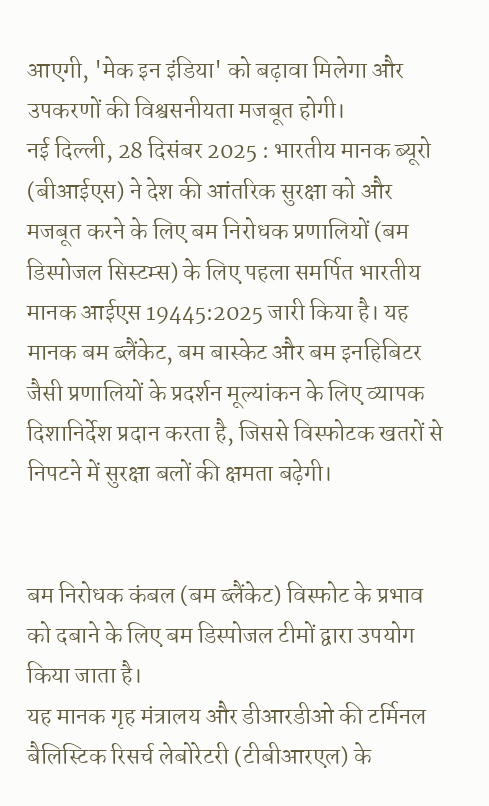आएगी, 'मेक इन इंडिया' को बढ़ावा मिलेगा और उपकरणों की विश्वसनीयता मजबूत होगी।
नई दिल्ली, 28 दिसंबर 2025 : भारतीय मानक ब्यूरो (बीआईएस) ने देश की आंतरिक सुरक्षा को और मजबूत करने के लिए बम निरोधक प्रणालियों (बम डिस्पोजल सिस्टम्स) के लिए पहला समर्पित भारतीय मानक आईएस 19445:2025 जारी किया है। यह मानक बम ब्लैंकेट, बम बास्केट और बम इनहिबिटर जैसी प्रणालियों के प्रदर्शन मूल्यांकन के लिए व्यापक दिशानिर्देश प्रदान करता है, जिससे विस्फोटक खतरों से निपटने में सुरक्षा बलों की क्षमता बढ़ेगी।


बम निरोधक कंबल (बम ब्लैंकेट) विस्फोट के प्रभाव को दबाने के लिए बम डिस्पोजल टीमों द्वारा उपयोग किया जाता है।
यह मानक गृह मंत्रालय और डीआरडीओ की टर्मिनल बैलिस्टिक रिसर्च लेबोरेटरी (टीबीआरएल) के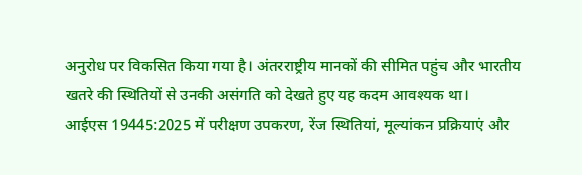अनुरोध पर विकसित किया गया है। अंतरराष्ट्रीय मानकों की सीमित पहुंच और भारतीय खतरे की स्थितियों से उनकी असंगति को देखते हुए यह कदम आवश्यक था।
आईएस 19445:2025 में परीक्षण उपकरण, रेंज स्थितियां, मूल्यांकन प्रक्रियाएं और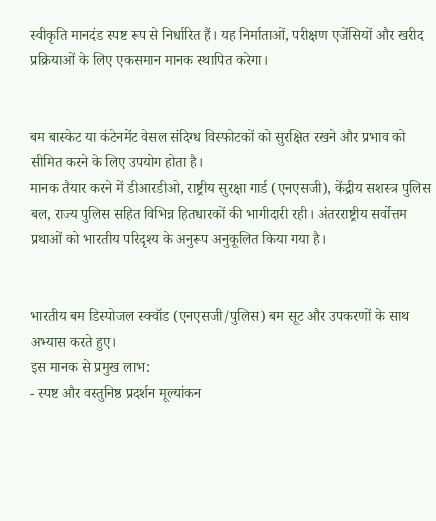स्वीकृति मानदंड स्पष्ट रूप से निर्धारित हैं। यह निर्माताओं, परीक्षण एजेंसियों और खरीद प्रक्रियाओं के लिए एकसमान मानक स्थापित करेगा।


बम बास्केट या कंटेनमेंट वेसल संदिग्ध विस्फोटकों को सुरक्षित रखने और प्रभाव को सीमित करने के लिए उपयोग होता है।
मानक तैयार करने में डीआरडीओ, राष्ट्रीय सुरक्षा गार्ड (एनएसजी), केंद्रीय सशस्त्र पुलिस बल, राज्य पुलिस सहित विभिन्न हितधारकों की भागीदारी रही। अंतरराष्ट्रीय सर्वोत्तम प्रथाओं को भारतीय परिदृश्य के अनुरूप अनुकूलित किया गया है।


भारतीय बम डिस्पोजल स्क्वॉड (एनएसजी/पुलिस) बम सूट और उपकरणों के साथ अभ्यास करते हुए।
इस मानक से प्रमुख लाभ:
- स्पष्ट और वस्तुनिष्ठ प्रदर्शन मूल्यांकन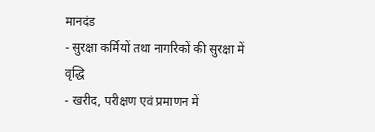मानदंड
- सुरक्षा कर्मियों तथा नागरिकों की सुरक्षा में वृद्धि
- खरीद, परीक्षण एवं प्रमाणन में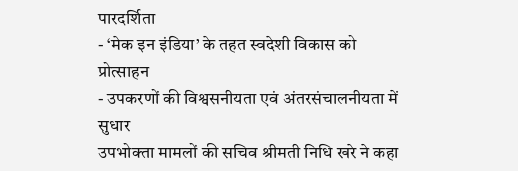पारदर्शिता
- ‘मेक इन इंडिया’ के तहत स्वदेशी विकास को प्रोत्साहन
- उपकरणों की विश्वसनीयता एवं अंतरसंचालनीयता में सुधार
उपभोक्ता मामलों की सचिव श्रीमती निधि खरे ने कहा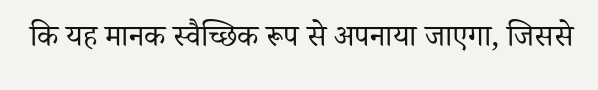कि यह मानक स्वैच्छिक रूप से अपनाया जाएगा, जिससे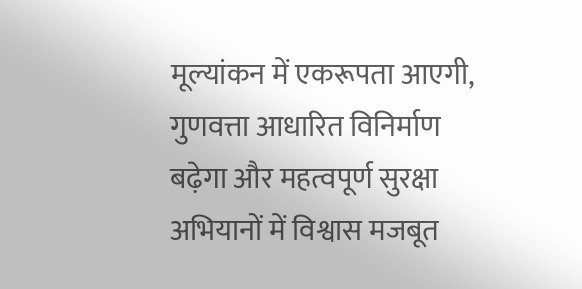मूल्यांकन में एकरूपता आएगी, गुणवत्ता आधारित विनिर्माण बढ़ेगा और महत्वपूर्ण सुरक्षा अभियानों में विश्वास मजबूत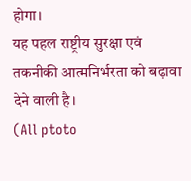होगा।
यह पहल राष्ट्रीय सुरक्षा एवं तकनीकी आत्मनिर्भरता को बढ़ावा देने वाली है।
(All ptoto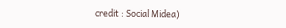credit : Social Midea)